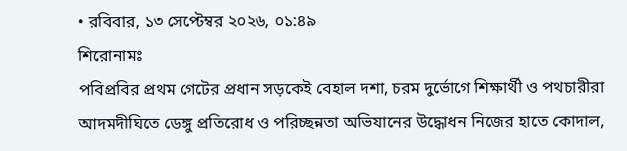• রবিবার, ১৩ সেপ্টেম্বর ২০২৬, ০১:৪৯
শিরোনামঃ
পবিপ্রবির প্রথম গেটের প্রধান সড়কেই বেহাল দশা, চরম দুর্ভোগে শিক্ষার্থী ও পথচারীরা আদমদীঘিতে ডেঙ্গু প্রতিরোধ ও পরিচ্ছন্নতা অভিযানের উদ্ধোধন নিজের হাতে কোদাল,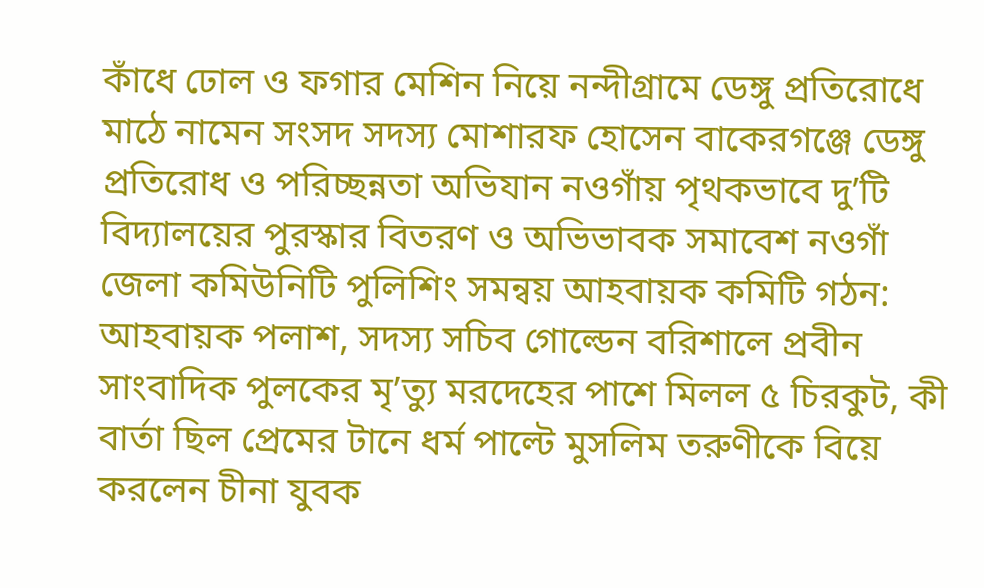কাঁধে ঢোল ও ফগার মেশিন নিয়ে নন্দীগ্রামে ডেঙ্গু প্রতিরোধে মাঠে নামেন সংসদ সদস্য মোশারফ হোসেন বাকেরগঞ্জে ডেঙ্গু প্রতিরোধ ও পরিচ্ছন্নতা অভিযান নওগাঁয় পৃথকভাবে দু’টি বিদ্যালয়ের পুরস্কার বিতরণ ও অভিভাবক সমাবেশ নওগাঁ জেলা কমিউনিটি পুলিশিং সমন্বয় আহবায়ক কমিটি গঠন: আহবায়ক পলাশ, সদস্য সচিব গোল্ডেন বরিশালে প্রবীন সাংবাদিক পুলকের মৃ’ত্যু মরদেহের পাশে মিলল ৫ চিরকুট, কী বার্তা ছিল প্রেমের টানে ধর্ম পাল্টে মুসলিম তরুণীকে বিয়ে করলেন চীনা যুবক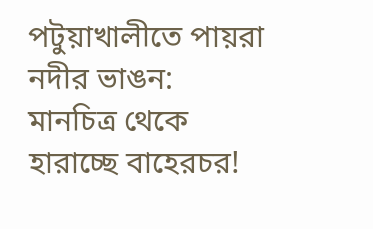পটুয়াখালীতে পায়রা নদীর ভাঙন: মানচিত্র থেকে হারাচ্ছে বাহেরচর!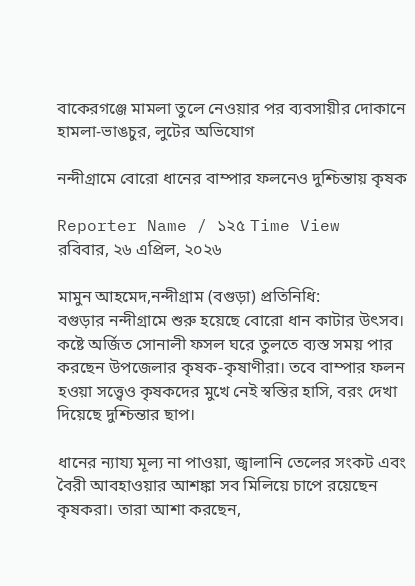বাকেরগঞ্জে মামলা তুলে নেওয়ার পর ব্যবসায়ীর দোকানে হামলা-ভাঙচুর, লুটের অভিযোগ

নন্দীগ্রামে বোরো ধানের বাম্পার ফলনেও দুশ্চিন্তায় কৃষক

Reporter Name / ১২৫ Time View
রবিবার, ২৬ এপ্রিল, ২০২৬

মামুন আহমেদ,নন্দীগ্রাম (বগুড়া) প্রতিনিধি:                  বগুড়ার নন্দীগ্রামে শুরু হয়েছে বোরো ধান কাটার উৎসব। কষ্টে অর্জিত সোনালী ফসল ঘরে তুলতে ব্যস্ত সময় পার করছেন উপজেলার কৃষক-কৃষাণীরা। তবে বাম্পার ফলন হওয়া সত্ত্বেও কৃষকদের মুখে নেই স্বস্তির হাসি, বরং দেখা দিয়েছে দুশ্চিন্তার ছাপ।

ধানের ন্যায্য মূল্য না পাওয়া, জ্বালানি তেলের সংকট এবং বৈরী আবহাওয়ার আশঙ্কা সব মিলিয়ে চাপে রয়েছেন কৃষকরা। তারা আশা করছেন,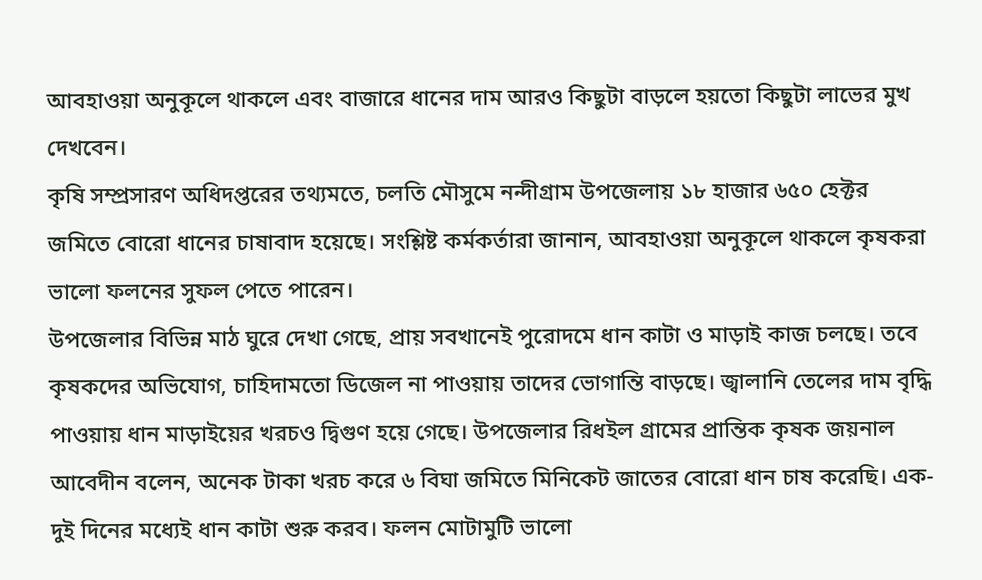আবহাওয়া অনুকূলে থাকলে এবং বাজারে ধানের দাম আরও কিছুটা বাড়লে হয়তো কিছুটা লাভের মুখ দেখবেন।
কৃষি সম্প্রসারণ অধিদপ্তরের তথ্যমতে, চলতি মৌসুমে নন্দীগ্রাম উপজেলায় ১৮ হাজার ৬৫০ হেক্টর জমিতে বোরো ধানের চাষাবাদ হয়েছে। সংশ্লিষ্ট কর্মকর্তারা জানান, আবহাওয়া অনুকূলে থাকলে কৃষকরা ভালো ফলনের সুফল পেতে পারেন।
উপজেলার বিভিন্ন মাঠ ঘুরে দেখা গেছে, প্রায় সবখানেই পুরোদমে ধান কাটা ও মাড়াই কাজ চলছে। তবে কৃষকদের অভিযোগ, চাহিদামতো ডিজেল না পাওয়ায় তাদের ভোগান্তি বাড়ছে। জ্বালানি তেলের দাম বৃদ্ধি পাওয়ায় ধান মাড়াইয়ের খরচও দ্বিগুণ হয়ে গেছে। উপজেলার রিধইল গ্রামের প্রান্তিক কৃষক জয়নাল আবেদীন বলেন, অনেক টাকা খরচ করে ৬ বিঘা জমিতে মিনিকেট জাতের বোরো ধান চাষ করেছি। এক-দুই দিনের মধ্যেই ধান কাটা শুরু করব। ফলন মোটামুটি ভালো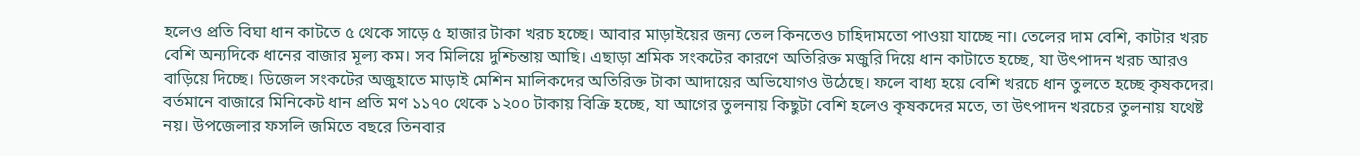হলেও প্রতি বিঘা ধান কাটতে ৫ থেকে সাড়ে ৫ হাজার টাকা খরচ হচ্ছে। আবার মাড়াইয়ের জন্য তেল কিনতেও চাহিদামতো পাওয়া যাচ্ছে না। তেলের দাম বেশি, কাটার খরচ বেশি অন্যদিকে ধানের বাজার মূল্য কম। সব মিলিয়ে দুশ্চিন্তায় আছি। এছাড়া শ্রমিক সংকটের কারণে অতিরিক্ত মজুরি দিয়ে ধান কাটাতে হচ্ছে, যা উৎপাদন খরচ আরও বাড়িয়ে দিচ্ছে। ডিজেল সংকটের অজুহাতে মাড়াই মেশিন মালিকদের অতিরিক্ত টাকা আদায়ের অভিযোগও উঠেছে। ফলে বাধ্য হয়ে বেশি খরচে ধান তুলতে হচ্ছে কৃষকদের।
বর্তমানে বাজারে মিনিকেট ধান প্রতি মণ ১১৭০ থেকে ১২০০ টাকায় বিক্রি হচ্ছে, যা আগের তুলনায় কিছুটা বেশি হলেও কৃষকদের মতে, তা উৎপাদন খরচের তুলনায় যথেষ্ট নয়। উপজেলার ফসলি জমিতে বছরে তিনবার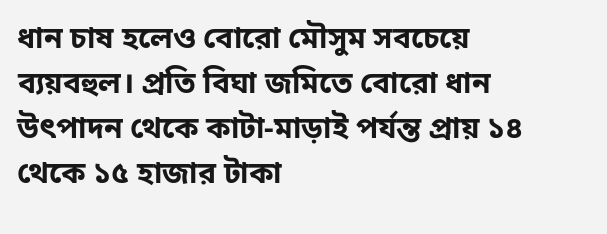ধান চাষ হলেও বোরো মৌসুম সবচেয়ে ব্যয়বহুল। প্রতি বিঘা জমিতে বোরো ধান উৎপাদন থেকে কাটা-মাড়াই পর্যন্ত প্রায় ১৪ থেকে ১৫ হাজার টাকা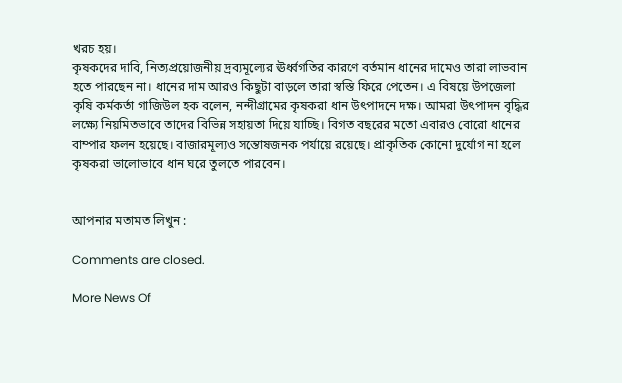খরচ হয়।
কৃষকদের দাবি, নিত্যপ্রয়োজনীয় দ্রব্যমূল্যের ঊর্ধ্বগতির কারণে বর্তমান ধানের দামেও তারা লাভবান হতে পারছেন না। ধানের দাম আরও কিছুটা বাড়লে তারা স্বস্তি ফিরে পেতেন। এ বিষয়ে উপজেলা কৃষি কর্মকর্তা গাজিউল হক বলেন, নন্দীগ্রামের কৃষকরা ধান উৎপাদনে দক্ষ। আমরা উৎপাদন বৃদ্ধির লক্ষ্যে নিয়মিতভাবে তাদের বিভিন্ন সহায়তা দিয়ে যাচ্ছি। বিগত বছরের মতো এবারও বোরো ধানের বাম্পার ফলন হয়েছে। বাজারমূল্যও সন্তোষজনক পর্যায়ে রয়েছে। প্রাকৃতিক কোনো দুর্যোগ না হলে কৃষকরা ভালোভাবে ধান ঘরে তুলতে পারবেন।


আপনার মতামত লিখুন :

Comments are closed.

More News Of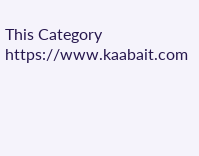This Category
https://www.kaabait.com